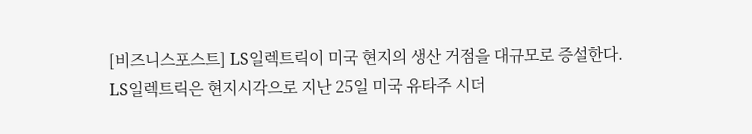[비즈니스포스트] LS일렉트릭이 미국 현지의 생산 거점을 대규모로 증설한다.
LS일렉트릭은 현지시각으로 지난 25일 미국 유타주 시더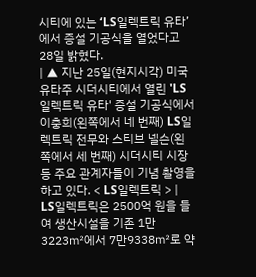시티에 있는 ‘LS일렉트릭 유타’에서 증설 기공식을 열었다고 28일 밝혔다.
| ▲ 지난 25일(현지시각) 미국 유타주 시더시티에서 열린 'LS일렉트릭 유타' 증설 기공식에서 이충희(왼쪽에서 네 번째) LS일렉트릭 전무와 스티브 넬슨(왼쪽에서 세 번째) 시더시티 시장 등 주요 관계자들이 기념 촬영을 하고 있다. < LS일렉트릭 > |
LS일렉트릭은 2500억 원을 들여 생산시설을 기존 1만3223㎡에서 7만9338㎡로 약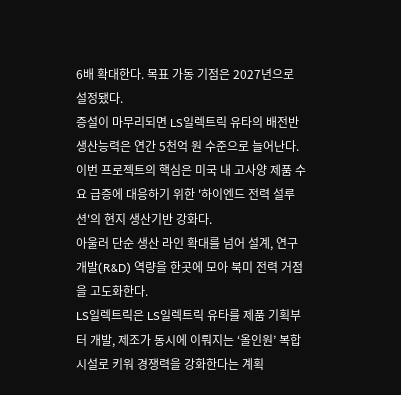6배 확대한다. 목표 가동 기점은 2027년으로 설정됐다.
증설이 마무리되면 LS일렉트릭 유타의 배전반 생산능력은 연간 5천억 원 수준으로 늘어난다.
이번 프로젝트의 핵심은 미국 내 고사양 제품 수요 급증에 대응하기 위한 '하이엔드 전력 설루션'의 현지 생산기반 강화다.
아울러 단순 생산 라인 확대를 넘어 설계, 연구개발(R&D) 역량을 한곳에 모아 북미 전력 거점을 고도화한다.
LS일렉트릭은 LS일렉트릭 유타를 제품 기획부터 개발, 제조가 동시에 이뤄지는 ‘올인원’ 복합 시설로 키워 경쟁력을 강화한다는 계획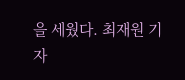을 세웠다. 최재원 기자